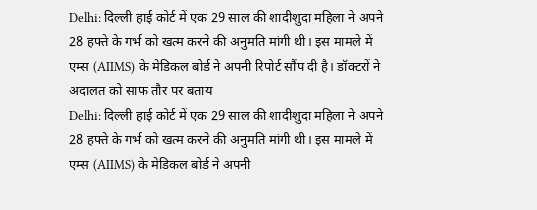Delhi: दिल्ली हाई कोर्ट में एक 29 साल की शादीशुदा महिला ने अपने 28 हफ्ते के गर्भ को खत्म करने की अनुमति मांगी थी। इस मामले में एम्स (AIIMS) के मेडिकल बोर्ड ने अपनी रिपोर्ट सौंप दी है। डॉक्टरों ने अदालत को साफ तौर पर बताय
Delhi: दिल्ली हाई कोर्ट में एक 29 साल की शादीशुदा महिला ने अपने 28 हफ्ते के गर्भ को खत्म करने की अनुमति मांगी थी। इस मामले में एम्स (AIIMS) के मेडिकल बोर्ड ने अपनी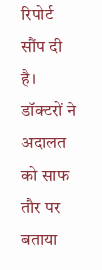रिपोर्ट सौंप दी है। डॉक्टरों ने अदालत को साफ तौर पर बताया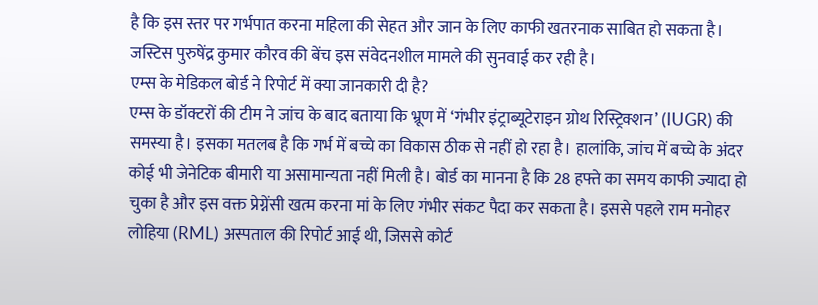है कि इस स्तर पर गर्भपात करना महिला की सेहत और जान के लिए काफी खतरनाक साबित हो सकता है। जस्टिस पुरुषेंद्र कुमार कौरव की बेंच इस संवेदनशील मामले की सुनवाई कर रही है।
एम्स के मेडिकल बोर्ड ने रिपोर्ट में क्या जानकारी दी है?
एम्स के डॉक्टरों की टीम ने जांच के बाद बताया कि भ्रूण में ‘गंभीर इंट्राब्यूटेराइन ग्रोथ रिस्ट्रिक्शन’ (IUGR) की समस्या है। इसका मतलब है कि गर्भ में बच्चे का विकास ठीक से नहीं हो रहा है। हालांकि, जांच में बच्चे के अंदर कोई भी जेनेटिक बीमारी या असामान्यता नहीं मिली है। बोर्ड का मानना है कि 28 हफ्ते का समय काफी ज्यादा हो चुका है और इस वक्त प्रेग्नेंसी खत्म करना मां के लिए गंभीर संकट पैदा कर सकता है। इससे पहले राम मनोहर लोहिया (RML) अस्पताल की रिपोर्ट आई थी, जिससे कोर्ट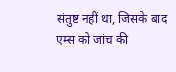संतुष्ट नहीं था, जिसके बाद एम्स को जांच की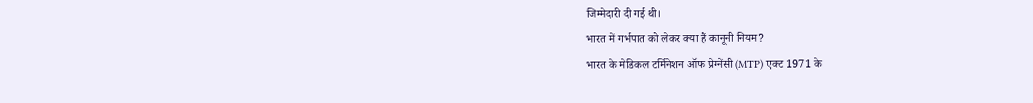जिम्मेदारी दी गई थी।
भारत में गर्भपात को लेकर क्या हैं कानूनी नियम?
भारत के मेडिकल टर्मिनेशन ऑफ प्रेग्नेंसी (MTP) एक्ट 1971 के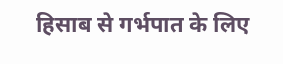हिसाब से गर्भपात के लिए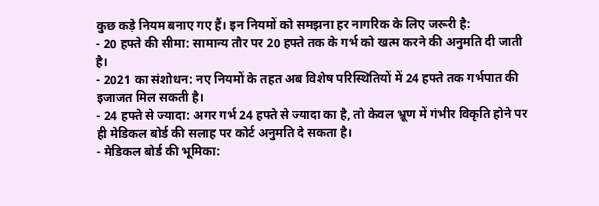कुछ कड़े नियम बनाए गए हैं। इन नियमों को समझना हर नागरिक के लिए जरूरी है:
- 20 हफ्ते की सीमा: सामान्य तौर पर 20 हफ्ते तक के गर्भ को खत्म करने की अनुमति दी जाती है।
- 2021 का संशोधन: नए नियमों के तहत अब विशेष परिस्थितियों में 24 हफ्ते तक गर्भपात की इजाजत मिल सकती है।
- 24 हफ्ते से ज्यादा: अगर गर्भ 24 हफ्ते से ज्यादा का है, तो केवल भ्रूण में गंभीर विकृति होने पर ही मेडिकल बोर्ड की सलाह पर कोर्ट अनुमति दे सकता है।
- मेडिकल बोर्ड की भूमिका: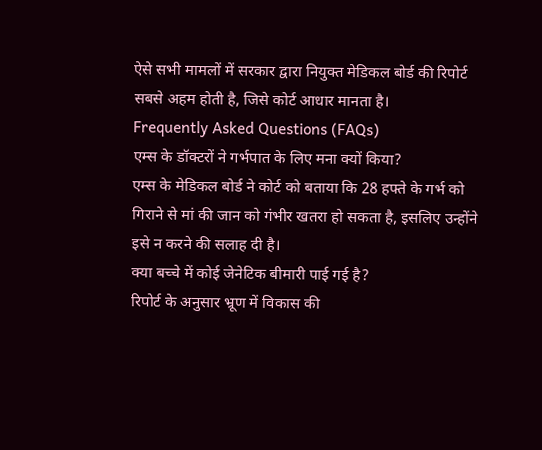ऐसे सभी मामलों में सरकार द्वारा नियुक्त मेडिकल बोर्ड की रिपोर्ट सबसे अहम होती है, जिसे कोर्ट आधार मानता है।
Frequently Asked Questions (FAQs)
एम्स के डॉक्टरों ने गर्भपात के लिए मना क्यों किया?
एम्स के मेडिकल बोर्ड ने कोर्ट को बताया कि 28 हफ्ते के गर्भ को गिराने से मां की जान को गंभीर खतरा हो सकता है, इसलिए उन्होंने इसे न करने की सलाह दी है।
क्या बच्चे में कोई जेनेटिक बीमारी पाई गई है?
रिपोर्ट के अनुसार भ्रूण में विकास की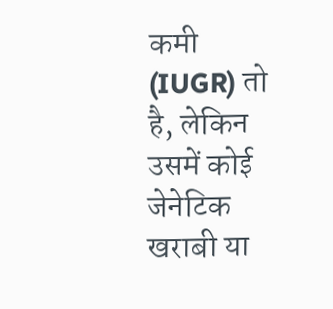कमी (IUGR) तो है, लेकिन उसमें कोई जेनेटिक खराबी या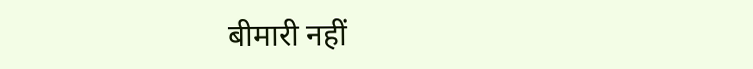बीमारी नहीं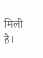मिली है।